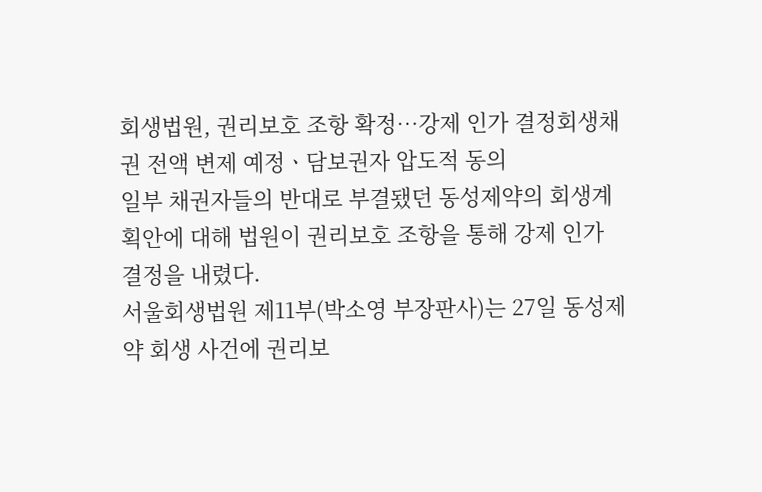회생법원, 권리보호 조항 확정⋯강제 인가 결정회생채권 전액 변제 예정ㆍ담보권자 압도적 동의
일부 채권자들의 반대로 부결됐던 동성제약의 회생계획안에 대해 법원이 권리보호 조항을 통해 강제 인가 결정을 내렸다.
서울회생법원 제11부(박소영 부장판사)는 27일 동성제약 회생 사건에 권리보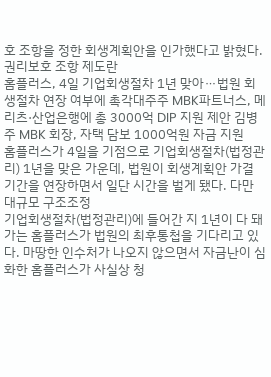호 조항을 정한 회생계획안을 인가했다고 밝혔다.
권리보호 조항 제도란
홈플러스, 4일 기업회생절차 1년 맞아⋯법원 회생절차 연장 여부에 촉각대주주 MBK파트너스, 메리츠·산업은행에 총 3000억 DIP 지원 제안 김병주 MBK 회장, 자택 담보 1000억원 자금 지원
홈플러스가 4일을 기점으로 기업회생절차(법정관리) 1년을 맞은 가운데, 법원이 회생계획안 가결 기간을 연장하면서 일단 시간을 벌게 됐다. 다만 대규모 구조조정
기업회생절차(법정관리)에 들어간 지 1년이 다 돼가는 홈플러스가 법원의 최후통첩을 기다리고 있다. 마땅한 인수처가 나오지 않으면서 자금난이 심화한 홈플러스가 사실상 청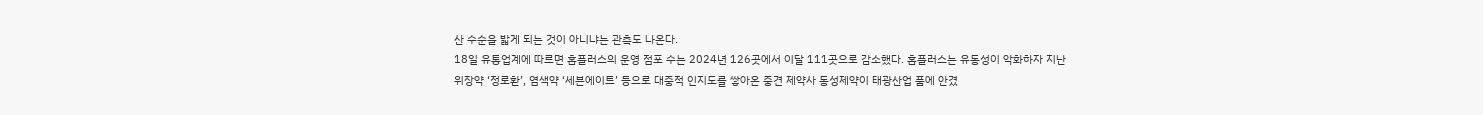산 수순을 밟게 되는 것이 아니냐는 관측도 나온다.
18일 유통업계에 따르면 홈플러스의 운영 점포 수는 2024년 126곳에서 이달 111곳으로 감소했다. 홈플러스는 유동성이 악화하자 지난
위장약 ‘정로환’, 염색약 ‘세븐에이트’ 등으로 대중적 인지도를 쌓아온 중견 제약사 동성제약이 태광산업 품에 안겼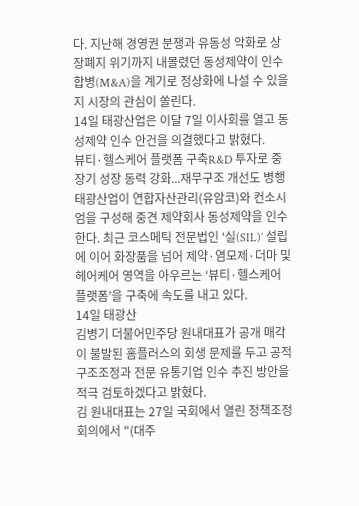다. 지난해 경영권 분쟁과 유동성 악화로 상장폐지 위기까지 내몰렸던 동성제약이 인수합병(M&A)을 계기로 정상화에 나설 수 있을지 시장의 관심이 쏠린다.
14일 태광산업은 이달 7일 이사회를 열고 동성제약 인수 안건을 의결했다고 밝혔다.
뷰티·헬스케어 플랫폼 구축R&D 투자로 중장기 성장 동력 강화...재무구조 개선도 병행
태광산업이 연합자산관리(유암코)와 컨소시엄을 구성해 중견 제약회사 동성제약을 인수한다. 최근 코스메틱 전문법인 ‘실(SIL)’ 설립에 이어 화장품을 넘어 제약·염모제·더마 및 헤어케어 영역을 아우르는 ‘뷰티·헬스케어 플랫폼’을 구축에 속도를 내고 있다.
14일 태광산
김병기 더불어민주당 원내대표가 공개 매각이 불발된 홈플러스의 회생 문제를 두고 공적 구조조정과 전문 유통기업 인수 추진 방안을 적극 검토하겠다고 밝혔다.
김 원내대표는 27일 국회에서 열린 정책조정회의에서 "(대주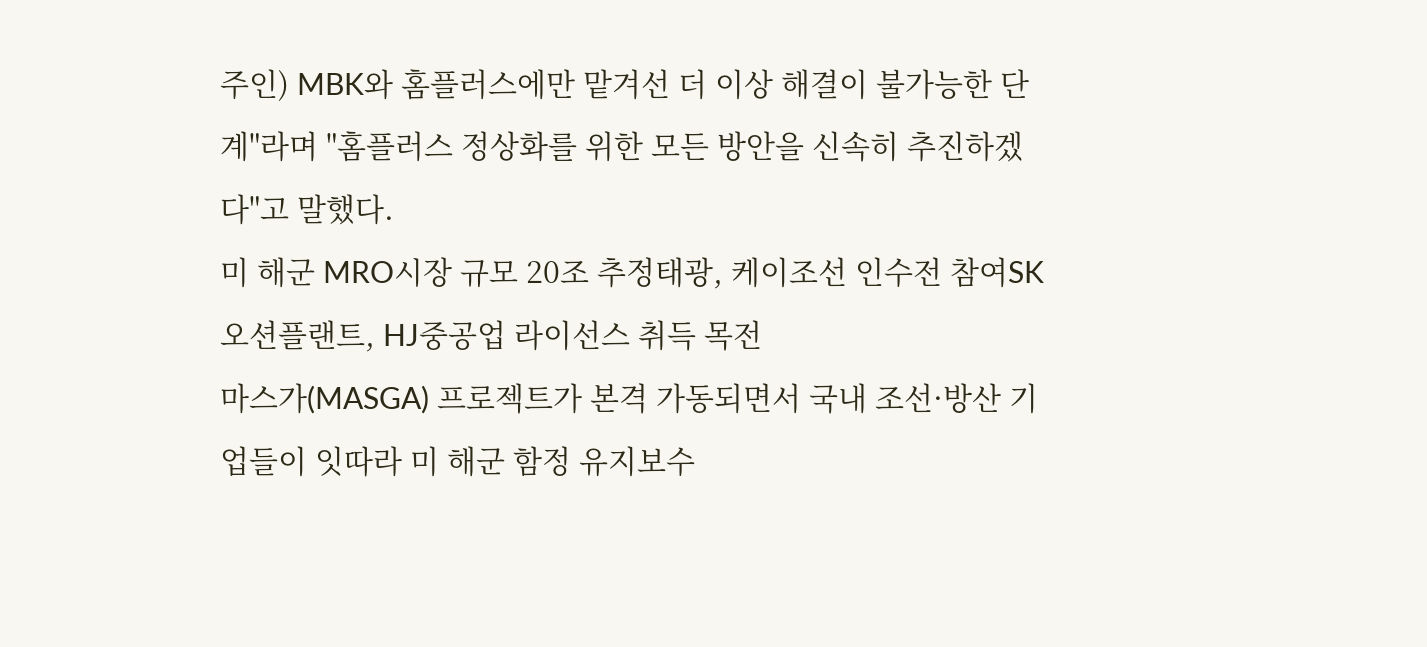주인) MBK와 홈플러스에만 맡겨선 더 이상 해결이 불가능한 단계"라며 "홈플러스 정상화를 위한 모든 방안을 신속히 추진하겠다"고 말했다.
미 해군 MRO시장 규모 20조 추정태광, 케이조선 인수전 참여SK오션플랜트, HJ중공업 라이선스 취득 목전
마스가(MASGA) 프로젝트가 본격 가동되면서 국내 조선·방산 기업들이 잇따라 미 해군 함정 유지보수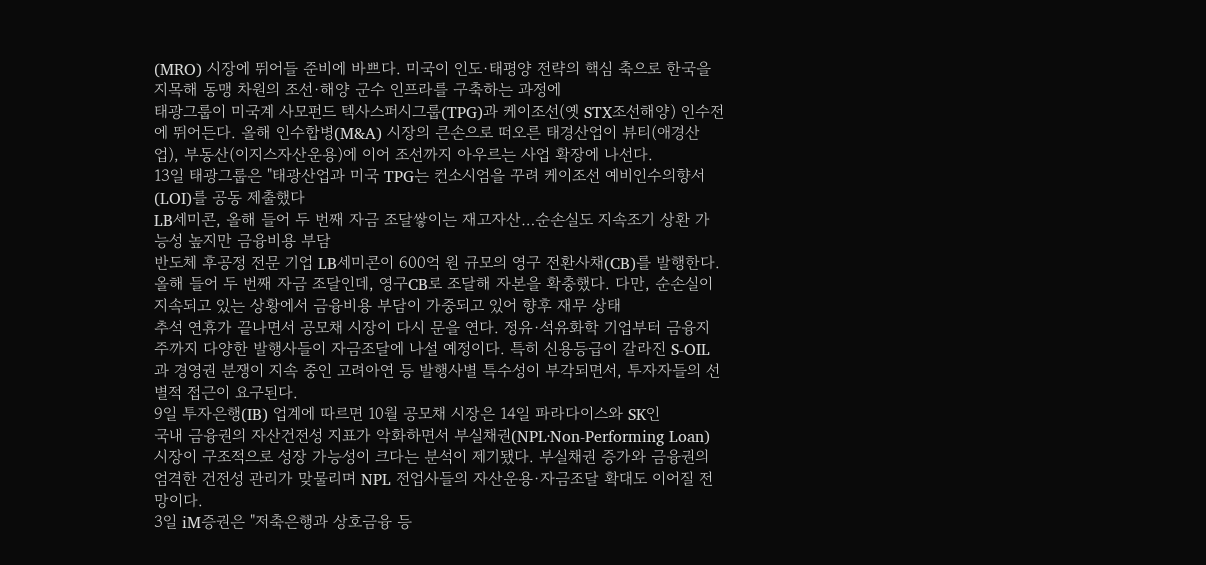(MRO) 시장에 뛰어들 준비에 바쁘다. 미국이 인도·태평양 전략의 핵심 축으로 한국을 지목해 동맹 차원의 조선·해양 군수 인프라를 구축하는 과정에
태광그룹이 미국계 사모펀드 텍사스퍼시그룹(TPG)과 케이조선(옛 STX조선해양) 인수전에 뛰어든다. 올해 인수합병(M&A) 시장의 큰손으로 떠오른 태경산업이 뷰티(애경산업), 부동산(이지스자산운용)에 이어 조선까지 아우르는 사업 확장에 나선다.
13일 태광그룹은 "태광산업과 미국 TPG는 컨소시엄을 꾸려 케이조선 예비인수의향서(LOI)를 공동 제출했다
LB세미콘, 올해 들어 두 번째 자금 조달쌓이는 재고자산…순손실도 지속조기 상환 가능성 높지만 금융비용 부담
반도체 후공정 전문 기업 LB세미콘이 600억 원 규모의 영구 전환사채(CB)를 발행한다. 올해 들어 두 번째 자금 조달인데, 영구CB로 조달해 자본을 확충했다. 다만, 순손실이 지속되고 있는 상황에서 금융비용 부담이 가중되고 있어 향후 재무 상태
추석 연휴가 끝나면서 공모채 시장이 다시 문을 연다. 정유·석유화학 기업부터 금융지주까지 다양한 발행사들이 자금조달에 나설 예정이다. 특히 신용등급이 갈라진 S-OIL과 경영권 분쟁이 지속 중인 고려아연 등 발행사별 특수성이 부각되면서, 투자자들의 선별적 접근이 요구된다.
9일 투자은행(IB) 업계에 따르면 10월 공모채 시장은 14일 파라다이스와 SK인
국내 금융권의 자산건전성 지표가 악화하면서 부실채권(NPL·Non-Performing Loan) 시장이 구조적으로 성장 가능성이 크다는 분석이 제기됐다. 부실채권 증가와 금융권의 엄격한 건전성 관리가 맞물리며 NPL 전업사들의 자산운용·자금조달 확대도 이어질 전망이다.
3일 iM증권은 "저축은행과 상호금융 등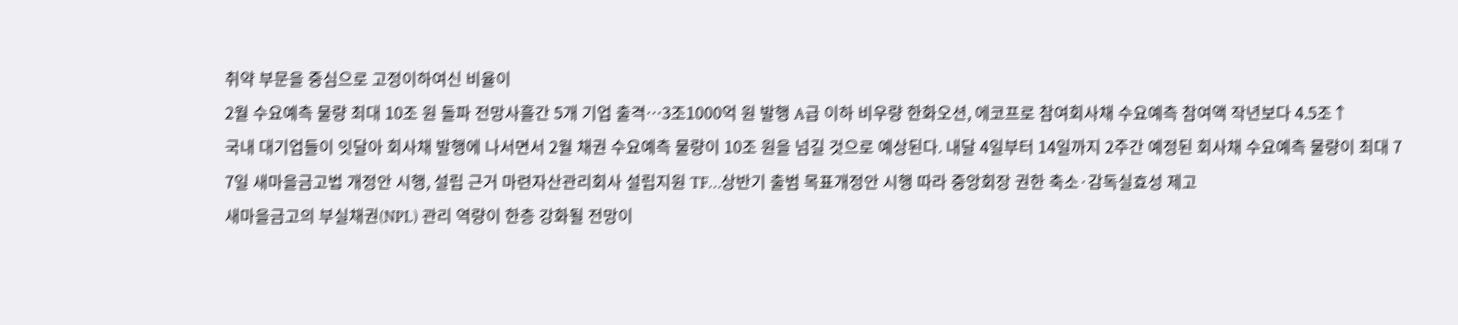취약 부문을 중심으로 고정이하여신 비율이
2월 수요예측 물량 최대 10조 원 돌파 전망사흘간 5개 기업 출격…3조1000억 원 발행 A급 이하 비우량 한화오션, 에코프로 참여회사채 수요예측 참여액 작년보다 4.5조↑
국내 대기업들이 잇달아 회사채 발행에 나서면서 2월 채권 수요예측 물량이 10조 원을 넘길 것으로 예상된다. 내달 4일부터 14일까지 2주간 예정된 회사채 수요예측 물량이 최대 7
7일 새마을금고법 개정안 시행, 설립 근거 마련자산관리회사 설립지원 TF…상반기 출범 목표개정안 시행 따라 중앙회장 권한 축소·감독실효성 제고
새마을금고의 부실채권(NPL) 관리 역량이 한층 강화될 전망이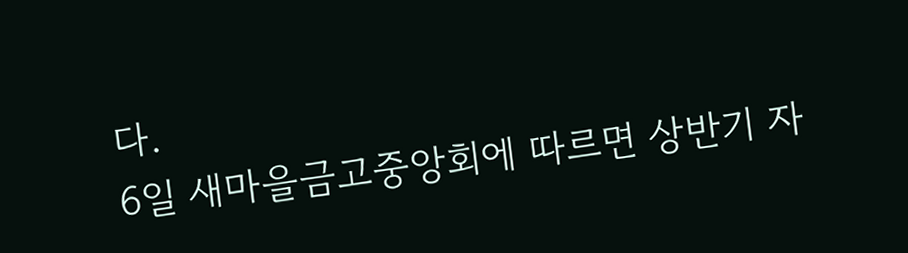다.
6일 새마을금고중앙회에 따르면 상반기 자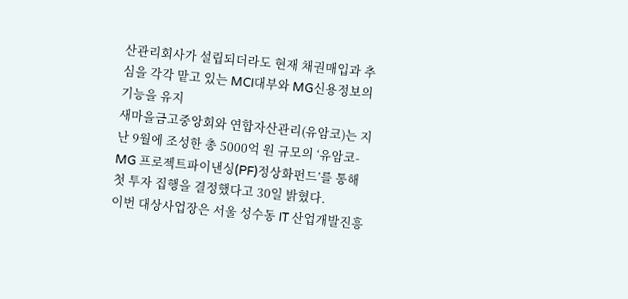산관리회사가 설립되더라도 현재 채권매입과 추심을 각각 맡고 있는 MCI대부와 MG신용정보의 기능을 유지
새마을금고중앙회와 연합자산관리(유암코)는 지난 9월에 조성한 총 5000억 원 규모의 ‘유암코-MG 프로젝트파이낸싱(PF)정상화펀드’를 통해 첫 투자 집행을 결정했다고 30일 밝혔다.
이번 대상사업장은 서울 성수동 IT 산업개발진흥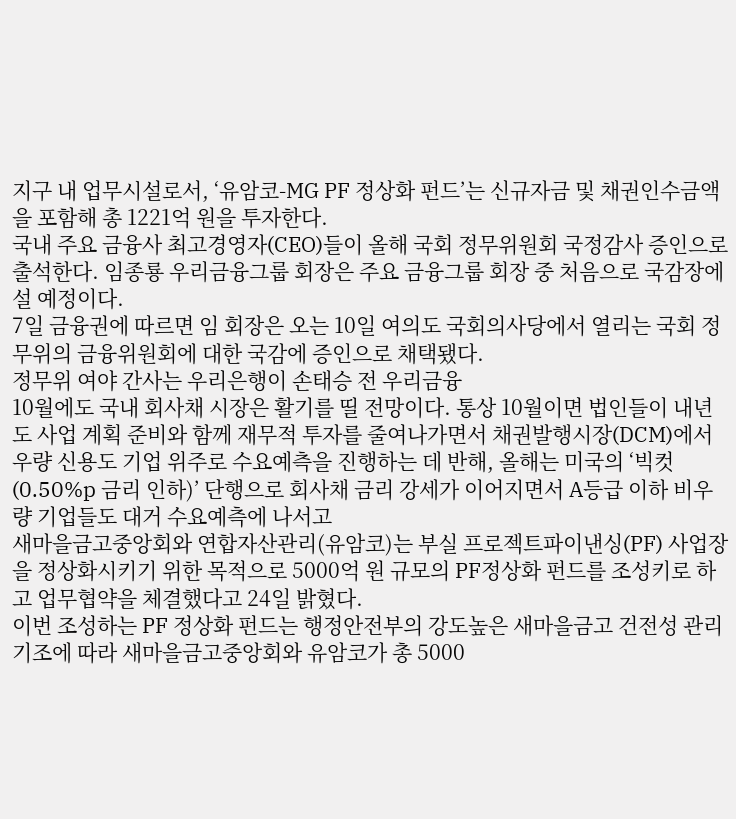지구 내 업무시설로서, ‘유암코-MG PF 정상화 펀드’는 신규자금 및 채권인수금액을 포함해 총 1221억 원을 투자한다.
국내 주요 금융사 최고경영자(CEO)들이 올해 국회 정무위원회 국정감사 증인으로 출석한다. 임종룡 우리금융그룹 회장은 주요 금융그룹 회장 중 처음으로 국감장에 설 예정이다.
7일 금융권에 따르면 임 회장은 오는 10일 여의도 국회의사당에서 열리는 국회 정무위의 금융위원회에 대한 국감에 증인으로 채택됐다.
정무위 여야 간사는 우리은행이 손태승 전 우리금융
10월에도 국내 회사채 시장은 활기를 띨 전망이다. 통상 10월이면 법인들이 내년도 사업 계획 준비와 함께 재무적 투자를 줄여나가면서 채권발행시장(DCM)에서 우량 신용도 기업 위주로 수요예측을 진행하는 데 반해, 올해는 미국의 ‘빅컷(0.50%p 금리 인하)’ 단행으로 회사채 금리 강세가 이어지면서 A등급 이하 비우량 기업들도 대거 수요예측에 나서고
새마을금고중앙회와 연합자산관리(유암코)는 부실 프로젝트파이낸싱(PF) 사업장을 정상화시키기 위한 목적으로 5000억 원 규모의 PF정상화 펀드를 조성키로 하고 업무협약을 체결했다고 24일 밝혔다.
이번 조성하는 PF 정상화 펀드는 행정안전부의 강도높은 새마을금고 건전성 관리 기조에 따라 새마을금고중앙회와 유암코가 총 5000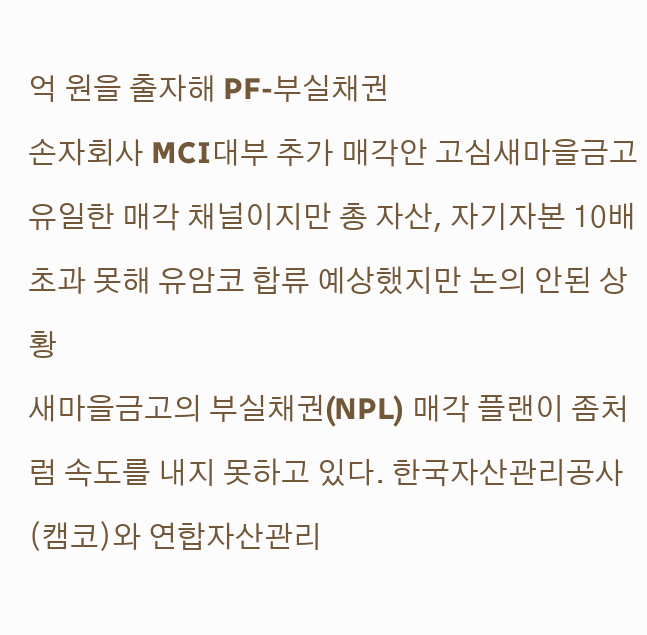억 원을 출자해 PF-부실채권
손자회사 MCI대부 추가 매각안 고심새마을금고 유일한 매각 채널이지만 총 자산, 자기자본 10배 초과 못해 유암코 합류 예상했지만 논의 안된 상황
새마을금고의 부실채권(NPL) 매각 플랜이 좀처럼 속도를 내지 못하고 있다. 한국자산관리공사(캠코)와 연합자산관리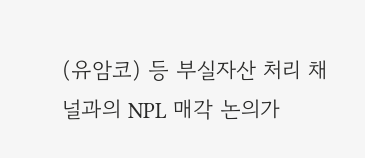(유암코) 등 부실자산 처리 채널과의 NPL 매각 논의가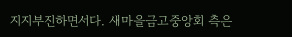지지부진하면서다. 새마을금고중앙회 측은